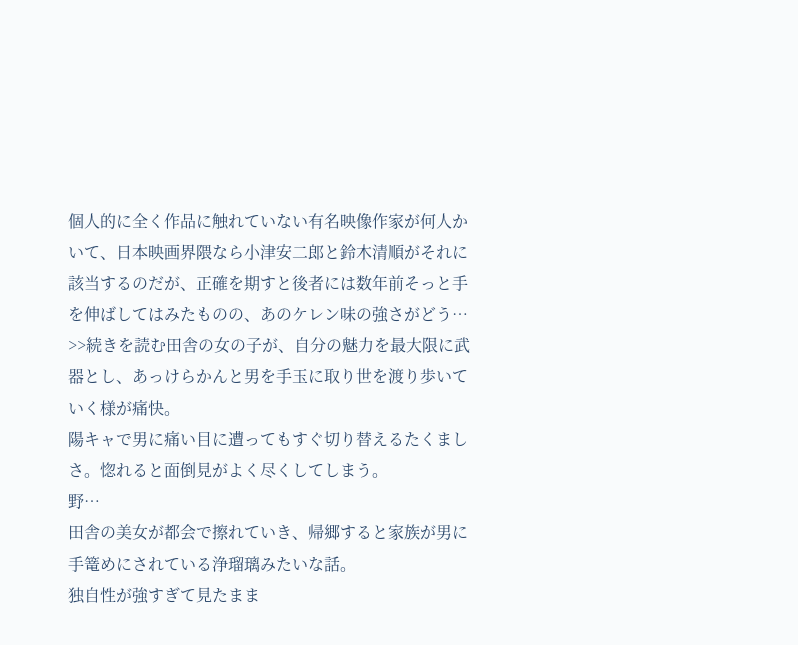個人的に全く作品に触れていない有名映像作家が何人かいて、日本映画界隈なら小津安二郎と鈴木清順がそれに該当するのだが、正確を期すと後者には数年前そっと手を伸ばしてはみたものの、あのケレン味の強さがどう…
>>続きを読む田舎の女の子が、自分の魅力を最大限に武器とし、あっけらかんと男を手玉に取り世を渡り歩いていく様が痛快。
陽キャで男に痛い目に遭ってもすぐ切り替えるたくましさ。惚れると面倒見がよく尽くしてしまう。
野…
田舎の美女が都会で擦れていき、帰郷すると家族が男に手篭めにされている浄瑠璃みたいな話。
独自性が強すぎて見たまま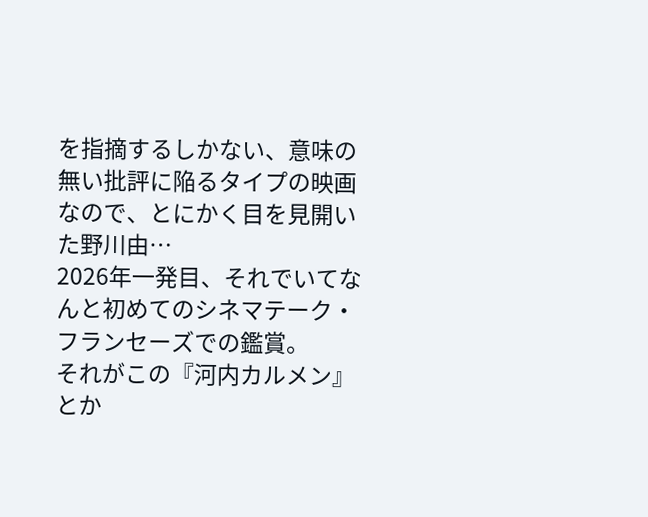を指摘するしかない、意味の無い批評に陥るタイプの映画なので、とにかく目を見開いた野川由…
2026年一発目、それでいてなんと初めてのシネマテーク・フランセーズでの鑑賞。
それがこの『河内カルメン』とか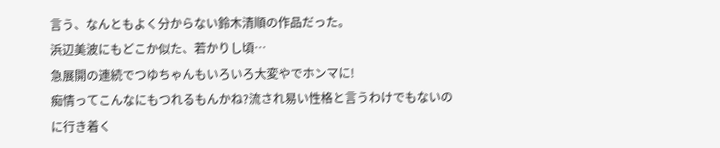言う、なんともよく分からない鈴木清順の作品だった。
浜辺美波にもどこか似た、若かりし頃…
急展開の連続でつゆちゃんもいろいろ大変やでホンマに!
痴情ってこんなにもつれるもんかね?流され易い性格と言うわけでもないのに行き着く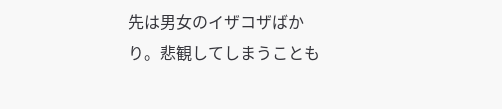先は男女のイザコザばかり。悲観してしまうことも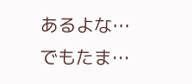あるよな…
でもたま…